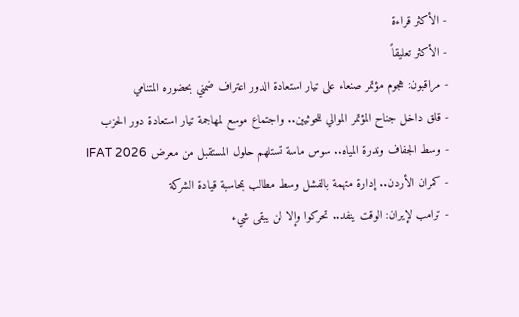- الأكثر قراءة
- الأكثر تعليقاً
- مراقبون: هجوم مؤتمر صنعاء على تيار استعادة الدور اعتراف ضمني بحضوره المتنامي
- قلق داخل جناح المؤتمر الموالي للحوثيين.. واجتماع موسع لمهاجمة تيار استعادة دور الحزب
- وسط الجفاف وندرة المياه.. سوس ماسة تستلهم حلول المستقبل من معرض IFAT 2026
- كمران الأردن.. إدارة متهمة بالفشل وسط مطالب بمحاسبة قيادة الشركة
- ترامب لإيران: الوقت ينفد.. تحركوا وإلا لن يبقى شيء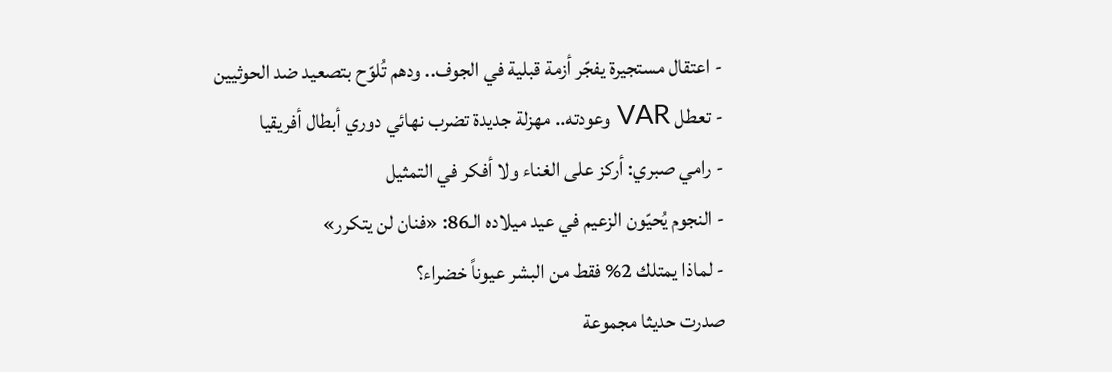- اعتقال مستجيرة يفجّر أزمة قبلية في الجوف.. ودهم تُلوّح بتصعيد ضد الحوثيين
- تعطل VAR وعودته.. مهزلة جديدة تضرب نهائي دوري أبطال أفريقيا
- رامي صبري: أركز على الغناء ولا أفكر في التمثيل
- النجوم يُحيّون الزعيم في عيد ميلاده الـ86: «فنان لن يتكرر»
- لماذا يمتلك 2% فقط من البشر عيوناً خضراء؟
صدرت حديثا مجموعة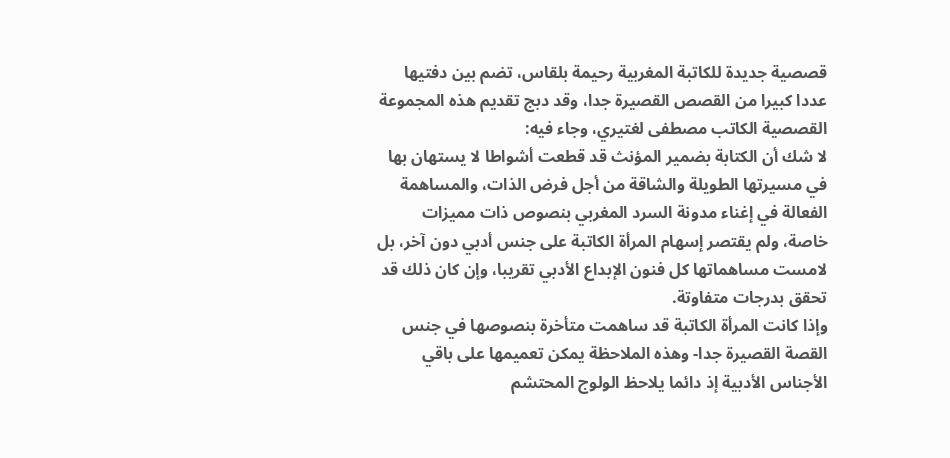قصصية جديدة للكاتبة المغربية رحيمة بلقاس، تضم بين دفتيها عددا كبيرا من القصص القصيرة جدا، وقد دبج تقديم هذه المجموعة القصصية الكاتب مصطفى لغتيري، وجاء فيه:
لا شك أن الكتابة بضمير المؤنث قد قطعت أشواطا لا يستهان بها في مسيرتها الطويلة والشاقة من أجل فرض الذات، والمساهمة الفعالة في إغناء مدونة السرد المغربي بنصوص ذات مميزات خاصة، ولم يقتصر إسهام المرأة الكاتبة على جنس أدبي دون آخر، بل لامست مساهماتها كل فنون الإبداع الأدبي تقريبا، وإن كان ذلك قد تحقق بدرجات متفاوتة.
وإذا كانت المرأة الكاتبة قد ساهمت متأخرة بنصوصها في جنس القصة القصيرة جدا- وهذه الملاحظة يمكن تعميمها على باقي الأجناس الأدبية إذ دائما يلاحظ الولوج المحتشم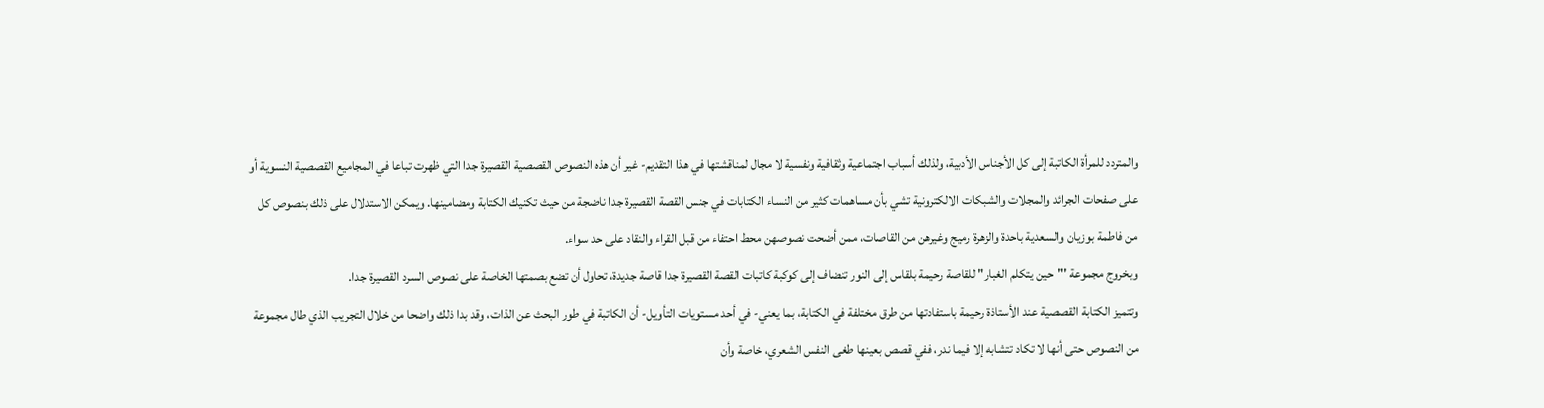والمتردد للمرأة الكاتبة إلى كل الأجناس الأدبية، ولذلك أسباب اجتماعية وثقافية ونفسية لا مجال لمناقشتها في هذا التقديم- غير أن هذه النصوص القصصية القصيرة جدا التي ظهرت تباعا في المجاميع القصصية النسوية أو على صفحات الجرائد والمجلات والشبكات الالكترونية تشي بأن مساهمات كثير من النساء الكتابات في جنس القصة القصيرة جدا ناضجة من حيث تكنيك الكتابة ومضامينها. ويمكن الاستدلال على ذلك بنصوص كل من فاطمة بوزيان والسعدية باحدة والزهرة رميج وغيرهن من القاصات، ممن أضحت نصوصهن محط احتفاء من قبل القراء والنقاد على حد سواء.
وبخروج مجموعة '"حين يتكلم الغبار" للقاصة رحيمة بلقاس إلى النور تنضاف إلى كوكبة كاتبات القصة القصيرة جدا قاصة جديدة، تحاول أن تضع بصمتها الخاصة على نصوص السرد القصيرة جدا.
وتتميز الكتابة القصصية عند الأستاذة رحيمة باستفادتها من طرق مختلفة في الكتابة، بما يعني- في أحد مستويات التأويل- أن الكاتبة في طور البحث عن الذات، وقد بدا ذلك واضحا من خلال التجريب الذي طال مجموعة من النصوص حتى أنها لا تكاد تتشابه إلا فيما ندر، ففي قصص بعينها طغى النفس الشعري، خاصة وأن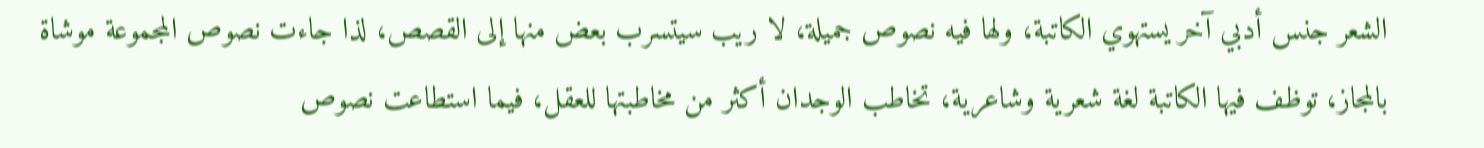الشعر جنس أدبي آخر يستهوي الكاتبة، ولها فيه نصوص جميلة، لا ريب سيتسرب بعض منها إلى القصص، لذا جاءت نصوص المجموعة موشاة بالمجاز، توظف فيها الكاتبة لغة شعرية وشاعرية، تخاطب الوجدان أكثر من مخاطبتها للعقل، فيما استطاعت نصوص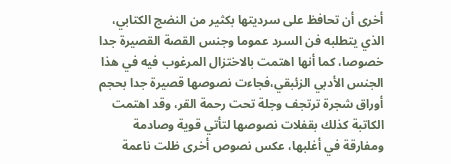أخرى أن تحافظ على سرديتها بكثير من النضج الكتابي، الذي يتطلبه فن السرد عموما وجنس القصة القصيرة جدا خصوصا، كما أنها اهتمت بالاختزال المرغوب فيه في هذا الجنس الأدبي الزئبقي،فجاءت نصوصها قصيرة جدا بحجم أوراق شجرة ترتجف وجلة تحت رحمة القر، وقد اهتمت الكاتبة كذلك بقفلات نصوصها لتأتي قوية وصادمة ومفارقة في أغلبها، عكس نصوص أخرى ظلت ناعمة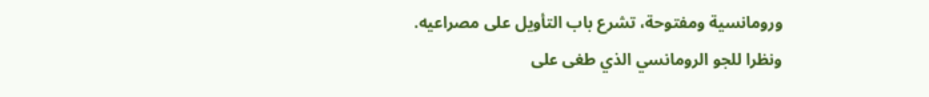ورومانسية ومفتوحة، تشرع باب التأويل على مصراعيه.
ونظرا للجو الرومانسي الذي طغى على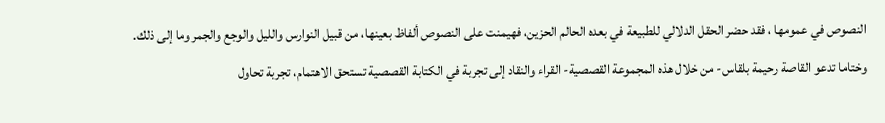النصوص في عمومها ، فقد حضر الحقل الدلالي للطبيعة في بعده الحالم الحزين، فهيمنت على النصوص ألفاظ بعينها، من قبيل النوارس والليل والوجع والجمر وما إلى ذلك.
وختاما تدعو القاصة رحيمة بلقاس- من خلال هذه المجموعة القصصية- القراء والنقاد إلى تجربة في الكتابة القصصية تستحق الاهتمام، تجربة تحاول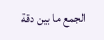الجمع ما بين دقة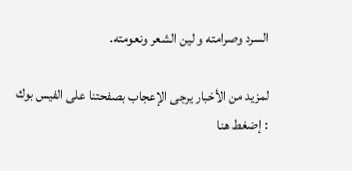السرد وصرامته و لين الشعر ونعومته.

لمزيد من الأخبار يرجى الإعجاب بصفحتنا على الفيس بوك : إضغط هنا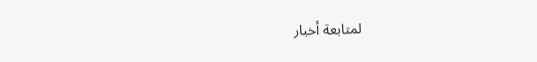لمتابعة أخبار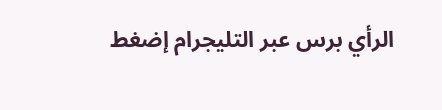الرأي برس عبر التليجرام إضغط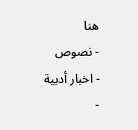هنا
- نصوص
- اخبار أدبية
-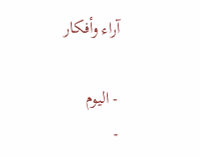آراء وأفكار

- اليوم
-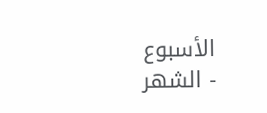الأسبوع
- الشهر